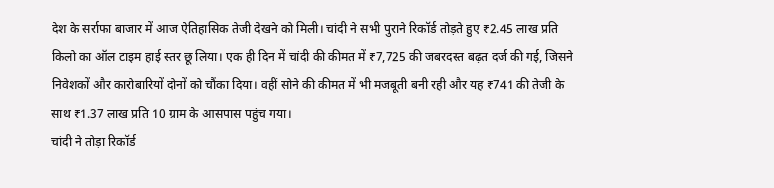देश के सर्राफा बाजार में आज ऐतिहासिक तेजी देखने को मिली। चांदी ने सभी पुराने रिकॉर्ड तोड़ते हुए ₹2.45 लाख प्रति किलो का ऑल टाइम हाई स्तर छू लिया। एक ही दिन में चांदी की कीमत में ₹7,725 की जबरदस्त बढ़त दर्ज की गई, जिसने निवेशकों और कारोबारियों दोनों को चौंका दिया। वहीं सोने की कीमत में भी मजबूती बनी रही और यह ₹741 की तेजी के साथ ₹1.37 लाख प्रति 10 ग्राम के आसपास पहुंच गया।
चांदी ने तोड़ा रिकॉर्ड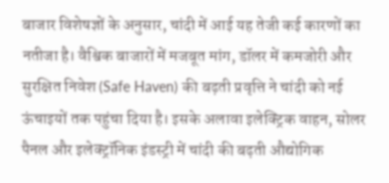बाजार विशेषज्ञों के अनुसार, चांदी में आई यह तेजी कई कारणों का नतीजा है। वैश्विक बाजारों में मजबूत मांग, डॉलर में कमजोरी और सुरक्षित निवेश (Safe Haven) की बढ़ती प्रवृत्ति ने चांदी को नई ऊंचाइयों तक पहुंचा दिया है। इसके अलावा इलेक्ट्रिक वाहन, सोलर पैनल और इलेक्ट्रॉनिक इंडस्ट्री में चांदी की बढ़ती औद्योगिक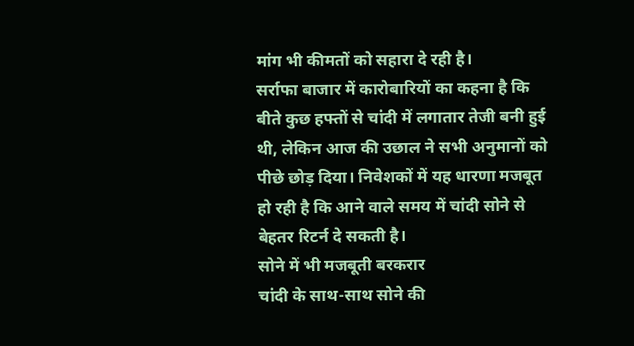मांग भी कीमतों को सहारा दे रही है।
सर्राफा बाजार में कारोबारियों का कहना है कि बीते कुछ हफ्तों से चांदी में लगातार तेजी बनी हुई थी, लेकिन आज की उछाल ने सभी अनुमानों को पीछे छोड़ दिया। निवेशकों में यह धारणा मजबूत हो रही है कि आने वाले समय में चांदी सोने से बेहतर रिटर्न दे सकती है।
सोने में भी मजबूती बरकरार
चांदी के साथ-साथ सोने की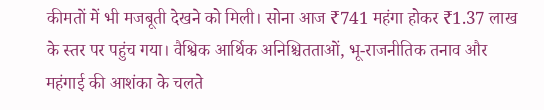कीमतों में भी मजबूती देखने को मिली। सोना आज ₹741 महंगा होकर ₹1.37 लाख के स्तर पर पहुंच गया। वैश्विक आर्थिक अनिश्चितताओं, भू-राजनीतिक तनाव और महंगाई की आशंका के चलते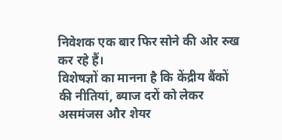निवेशक एक बार फिर सोने की ओर रुख कर रहे हैं।
विशेषज्ञों का मानना है कि केंद्रीय बैंकों की नीतियां, ब्याज दरों को लेकर असमंजस और शेयर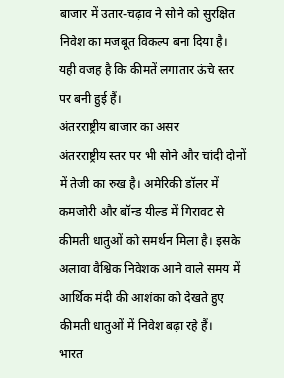बाजार में उतार-चढ़ाव ने सोने को सुरक्षित निवेश का मजबूत विकल्प बना दिया है। यही वजह है कि कीमतें लगातार ऊंचे स्तर पर बनी हुई हैं।
अंतरराष्ट्रीय बाजार का असर
अंतरराष्ट्रीय स्तर पर भी सोने और चांदी दोनों में तेजी का रुख है। अमेरिकी डॉलर में कमजोरी और बॉन्ड यील्ड में गिरावट से कीमती धातुओं को समर्थन मिला है। इसके अलावा वैश्विक निवेशक आने वाले समय में आर्थिक मंदी की आशंका को देखते हुए कीमती धातुओं में निवेश बढ़ा रहे हैं।
भारत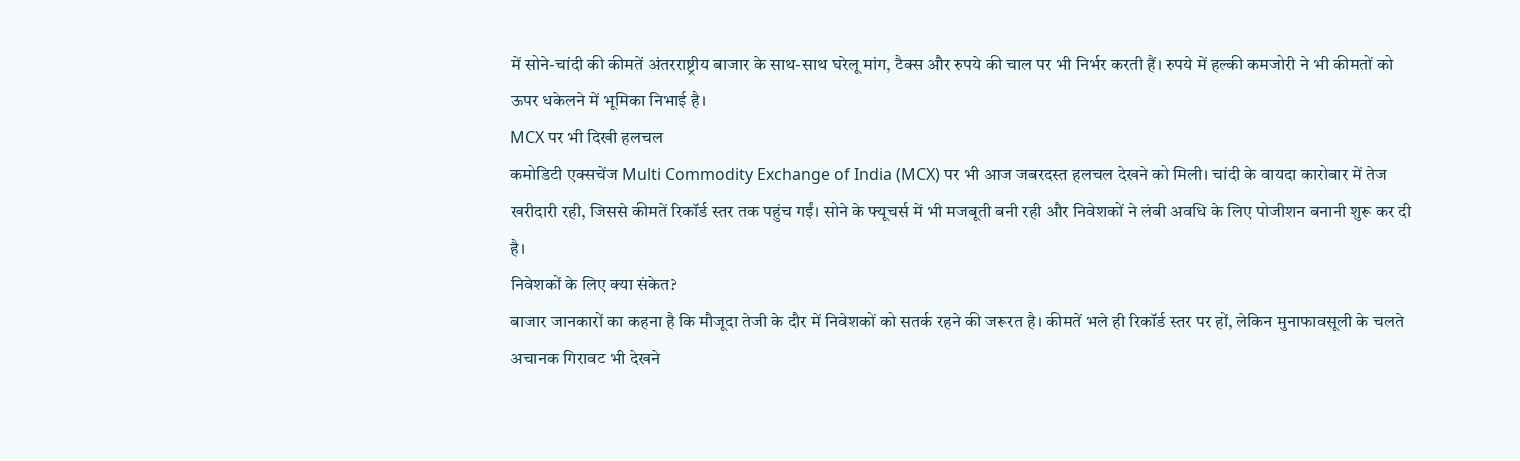में सोने-चांदी की कीमतें अंतरराष्ट्रीय बाजार के साथ-साथ घरेलू मांग, टैक्स और रुपये की चाल पर भी निर्भर करती हैं। रुपये में हल्की कमजोरी ने भी कीमतों को ऊपर धकेलने में भूमिका निभाई है।
MCX पर भी दिखी हलचल
कमोडिटी एक्सचेंज Multi Commodity Exchange of India (MCX) पर भी आज जबरदस्त हलचल देखने को मिली। चांदी के वायदा कारोबार में तेज खरीदारी रही, जिससे कीमतें रिकॉर्ड स्तर तक पहुंच गईं। सोने के फ्यूचर्स में भी मजबूती बनी रही और निवेशकों ने लंबी अवधि के लिए पोजीशन बनानी शुरू कर दी है।
निवेशकों के लिए क्या संकेत?
बाजार जानकारों का कहना है कि मौजूदा तेजी के दौर में निवेशकों को सतर्क रहने की जरूरत है। कीमतें भले ही रिकॉर्ड स्तर पर हों, लेकिन मुनाफावसूली के चलते अचानक गिरावट भी देखने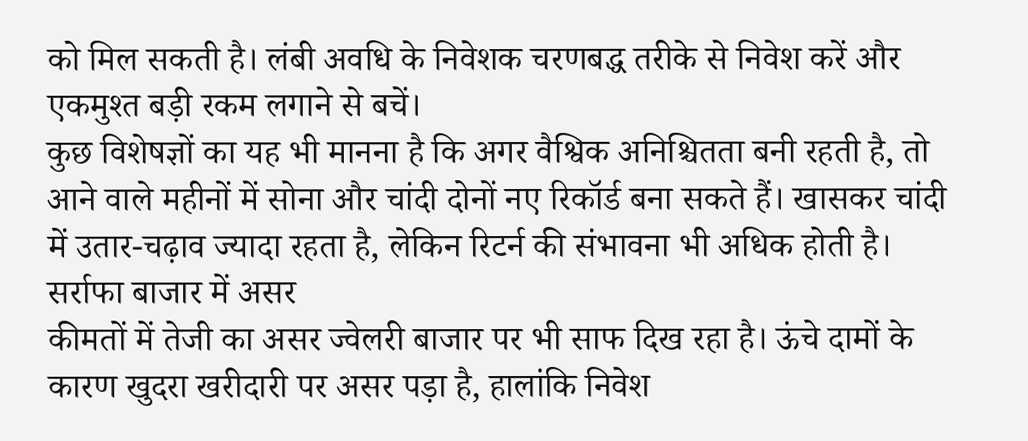को मिल सकती है। लंबी अवधि के निवेशक चरणबद्ध तरीके से निवेश करें और एकमुश्त बड़ी रकम लगाने से बचें।
कुछ विशेषज्ञों का यह भी मानना है कि अगर वैश्विक अनिश्चितता बनी रहती है, तो आने वाले महीनों में सोना और चांदी दोनों नए रिकॉर्ड बना सकते हैं। खासकर चांदी में उतार-चढ़ाव ज्यादा रहता है, लेकिन रिटर्न की संभावना भी अधिक होती है।
सर्राफा बाजार में असर
कीमतों में तेजी का असर ज्वेलरी बाजार पर भी साफ दिख रहा है। ऊंचे दामों के कारण खुदरा खरीदारी पर असर पड़ा है, हालांकि निवेश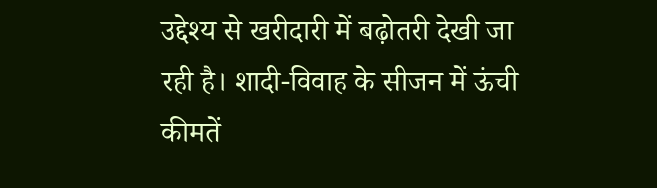उद्देश्य से खरीदारी में बढ़ोतरी देखी जा रही है। शादी-विवाह के सीजन में ऊंची कीमतें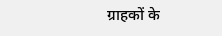ग्राहकों के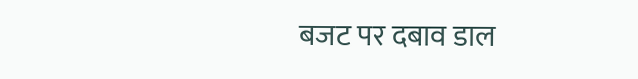बजट पर दबाव डाल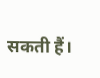सकती हैं।